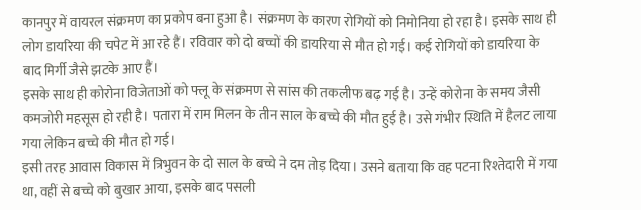कानपुर में वायरल संक्रमण का प्रकोप बना हुआ है। संक्रमण के कारण रोगियों को निमोनिया हो रहा है। इसके साथ ही लोग डायरिया की चपेट में आ रहे हैं। रविवार को दो बच्चों की डायरिया से मौत हो गई। कई रोगियों को डायरिया के बाद मिर्गी जैसे झटके आए हैं।
इसके साथ ही कोरोना विजेताओं को फ्लू के संक्रमण से सांस की तकलीफ बढ़ गई है। उन्हें कोरोना के समय जैसी कमजोरी महसूस हो रही है। पतारा में राम मिलन के तीन साल के बच्चे की मौत हुई है। उसे गंभीर स्थिति में हैलट लाया गया लेकिन बच्चे की मौत हो गई।
इसी तरह आवास विकास में त्रिभुवन के दो साल के बच्चे ने दम तोड़ दिया। उसने बताया कि वह पटना रिश्तेदारी में गया था, वहीं से बच्चे को बुखार आया, इसके बाद पसली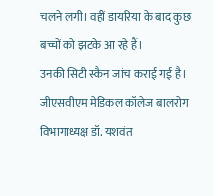चलने लगी। वहीं डायरिया के बाद कुछ बच्चों को झटके आ रहे हैं।
उनकी सिटी स्कैन जांच कराई गई है। जीएसवीएम मेडिकल कॉलेज बालरोग विभागाध्यक्ष डॉ. यशवंत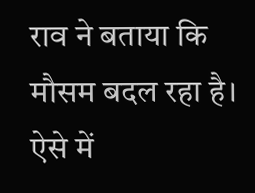राव ने बताया कि मौसम बदल रहा है। ऐसे में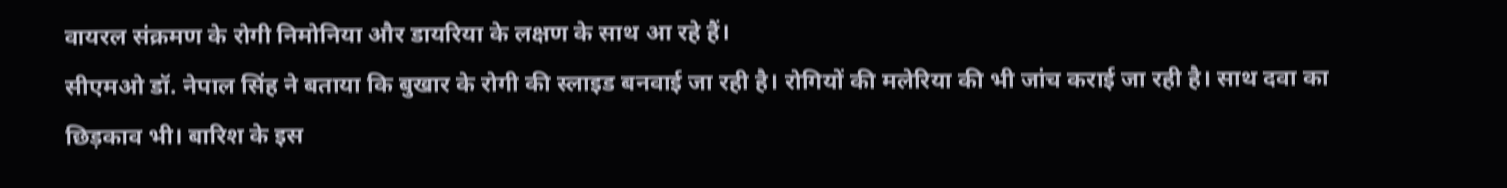वायरल संक्रमण के रोगी निमोनिया और डायरिया के लक्षण के साथ आ रहे हैं।
सीएमओ डॉ. नेपाल सिंह ने बताया कि बुखार के रोगी की स्लाइड बनवाई जा रही है। रोगियों की मलेरिया की भी जांच कराई जा रही है। साथ दवा का छिड़काव भी। बारिश के इस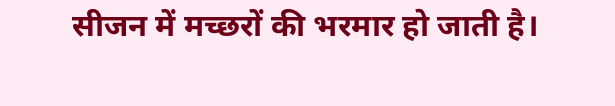सीजन में मच्छरों की भरमार हो जाती है।